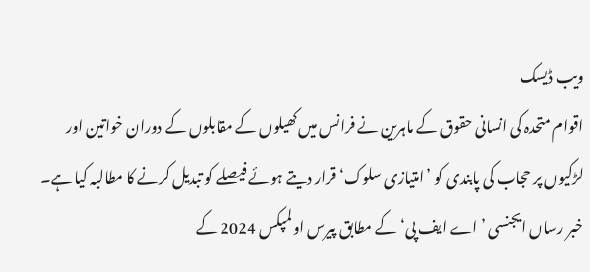ویب ڈیسک
اقوام متحدہ کی انسانی حقوق کے ماہرین نے فرانس میں کھیلوں کے مقابلوں کے دوران خواتین اور لڑکیوں پر حجاب کی پابندی کو ’امتیازی سلوک‘ قرار دیتے ہوئے فیصلے کو تبدیل کرنے کا مطالبہ کیا ہے۔
خبر رساں ایجنسی ’اے ایف پی‘ کے مطابق پیرس اولمپکس 2024 کے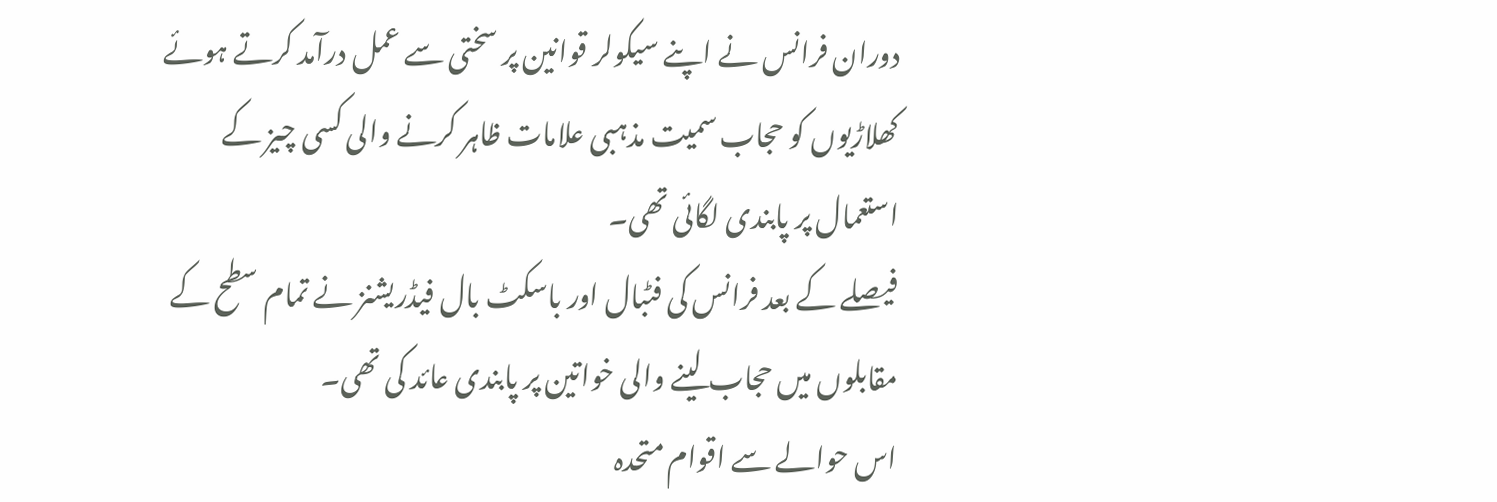دوران فرانس نے اپنے سیکولر قوانین پر سختی سے عمل درآمد کرتے ہوئے کھلاڑیوں کو حجاب سمیت مذہبی علامات ظاہر کرنے والی کسی چیز کے استعمال پر پابندی لگائی تھی۔
فیصلے کے بعد فرانس کی فٹبال اور باسکٹ بال فیڈریشنز نے تمام سطح کے مقابلوں میں حجاب لینے والی خواتین پر پابندی عائد کی تھی۔
اس حوالے سے اقوام متحدہ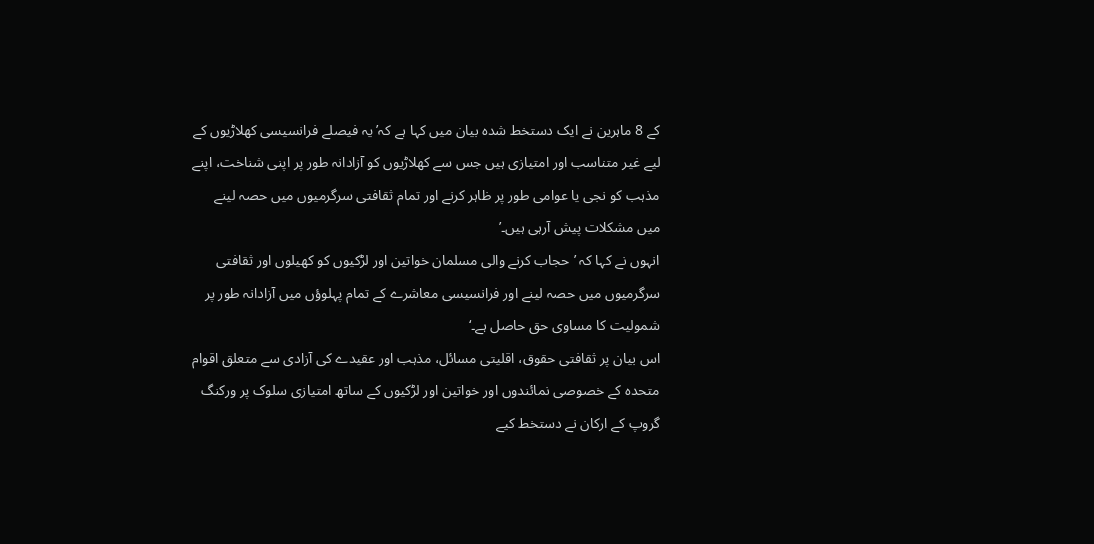کے 8 ماہرین نے ایک دستخط شدہ بیان میں کہا ہے کہ’ یہ فیصلے فرانسیسی کھلاڑیوں کے لیے غیر متناسب اور امتیازی ہیں جس سے کھلاڑیوں کو آزادانہ طور پر اپنی شناخت، اپنے مذہب کو نجی یا عوامی طور پر ظاہر کرنے اور تمام ثقافتی سرگرمیوں میں حصہ لینے میں مشکلات پیش آرہی ہیں۔’
انہوں نے کہا کہ ’حجاب کرنے والی مسلمان خواتین اور لڑکیوں کو کھیلوں اور ثقافتی سرگرمیوں میں حصہ لینے اور فرانسیسی معاشرے کے تمام پہلوؤں میں آزادانہ طور پر شمولیت کا مساوی حق حاصل ہے۔‘
اس بیان پر ثقافتی حقوق، اقلیتی مسائل، مذہب اور عقیدے کی آزادی سے متعلق اقوام متحدہ کے خصوصی نمائندوں اور خواتین اور لڑکیوں کے ساتھ امتیازی سلوک پر ورکنگ گروپ کے ارکان نے دستخط کیے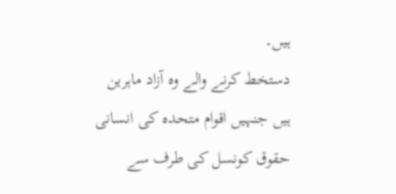ہیں۔
دستخط کرنے والے وہ آزاد ماہرین ہیں جنہیں اقوام متحدہ کی انسانی حقوق کونسل کی طرف سے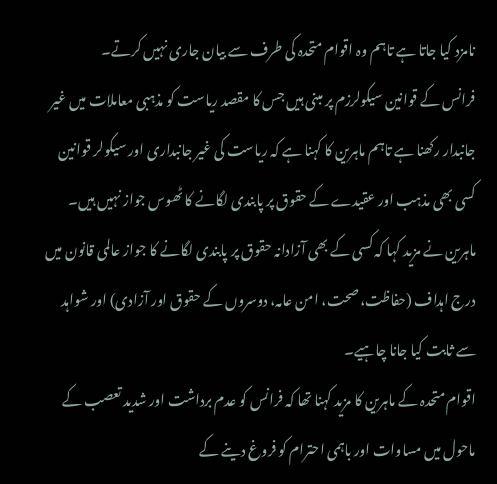نامزد کیا جاتا ہے تاہم وہ اقوام متحدہ کی طرف سے بیان جاری نہیں کرتے۔
فرانس کے قوانین سیکولرزم پر مبنی ہیں جس کا مقصد ریاست کو مذہبی معاملات میں غیر جانبدار رکھنا ہے تاہم ماہرین کا کہنا ہے کہ ریاست کی غیر جانبداری اور سیکولر قوانین کسی بھی مذہب اور عقیدے کے حقوق پر پابندی لگانے کا ٹھوس جواز نہیں ہیں۔
ماہرین نے مزید کہا کہ کسی کے بھی آزادانہ حقوق پر پابندی لگانے کا جواز عالمی قانون میں درج اہداف (حفاظت، صحت، امن عامہ، دوسروں کے حقوق اور آزادی) اور شواہد سے ثابت کیا جانا چاہیے۔
اقوام متحدہ کے ماہرین کا مزید کہنا تھا کہ فرانس کو عدم برداشت اور شدید تعصب کے ماحول میں مساوات اور باہمی احترام کو فروغ دینے کے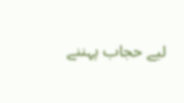لیے حجاب پہننے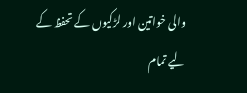والی خواتین اور لڑکیوں کے تحفظ کے لیے تمام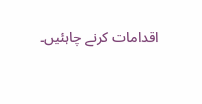اقدامات کرنے چاہئیں۔